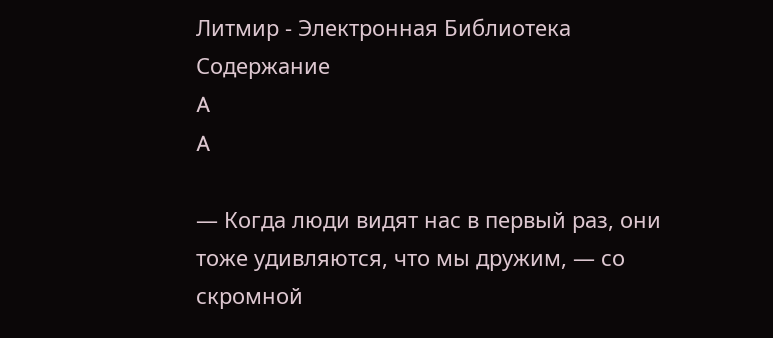Литмир - Электронная Библиотека
Содержание
A
A

— Когда люди видят нас в первый раз, они тоже удивляются, что мы дружим, — со скромной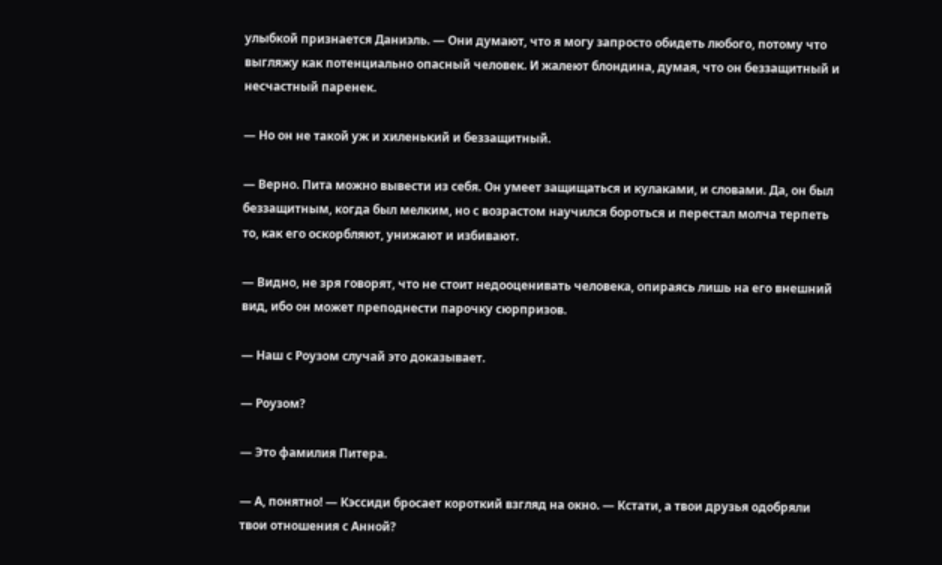улыбкой признается Даниэль. — Они думают, что я могу запросто обидеть любого, потому что выгляжу как потенциально опасный человек. И жалеют блондина, думая, что он беззащитный и несчастный паренек.

— Но он не такой уж и хиленький и беззащитный.

— Верно. Пита можно вывести из себя. Он умеет защищаться и кулаками, и словами. Да, он был беззащитным, когда был мелким, но с возрастом научился бороться и перестал молча терпеть то, как его оскорбляют, унижают и избивают.

— Видно, не зря говорят, что не стоит недооценивать человека, опираясь лишь на его внешний вид, ибо он может преподнести парочку сюрпризов.

— Наш с Роузом случай это доказывает.

— Роузом?

— Это фамилия Питера.

— А, понятно! — Кэссиди бросает короткий взгляд на окно. — Кстати, а твои друзья одобряли твои отношения с Анной?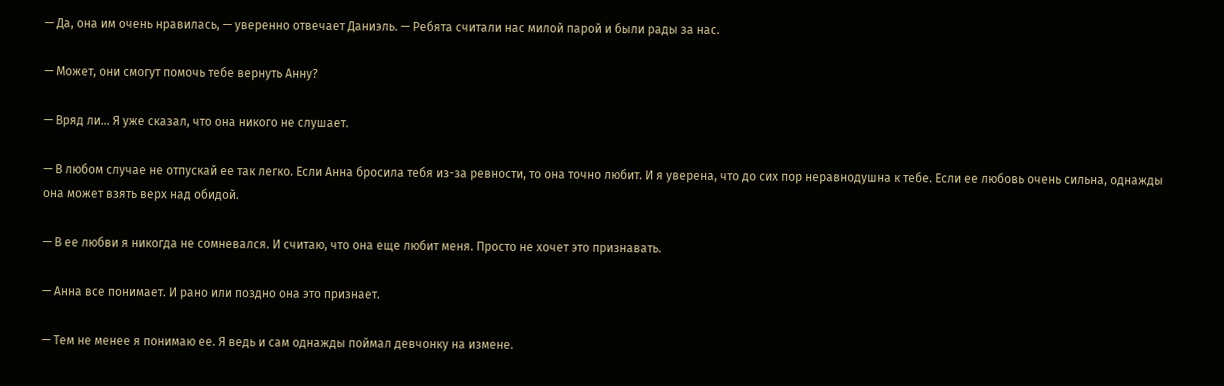— Да, она им очень нравилась, — уверенно отвечает Даниэль. — Ребята считали нас милой парой и были рады за нас.

— Может, они смогут помочь тебе вернуть Анну?

— Вряд ли… Я уже сказал, что она никого не слушает.

— В любом случае не отпускай ее так легко. Если Анна бросила тебя из-за ревности, то она точно любит. И я уверена, что до сих пор неравнодушна к тебе. Если ее любовь очень сильна, однажды она может взять верх над обидой.

— В ее любви я никогда не сомневался. И считаю, что она еще любит меня. Просто не хочет это признавать.

— Анна все понимает. И рано или поздно она это признает.

— Тем не менее я понимаю ее. Я ведь и сам однажды поймал девчонку на измене.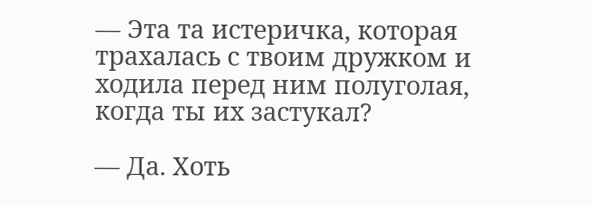— Эта та истеричка, которая трахалась с твоим дружком и ходила перед ним полуголая, когда ты их застукал?

— Да. Хоть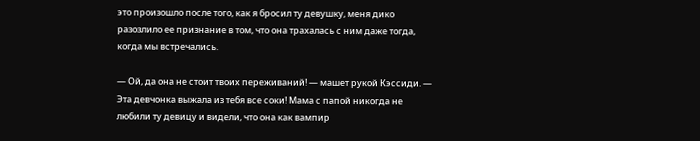это произошло после того, как я бросил ту девушку, меня дико разозлило ее признание в том, что она трахалась с ним даже тогда, когда мы встречались.

— Ой, да она не стоит твоих переживаний! — машет рукой Кэссиди. — Эта девчонка выжала из тебя все соки! Мама с папой никогда не любили ту девицу и видели, что она как вампир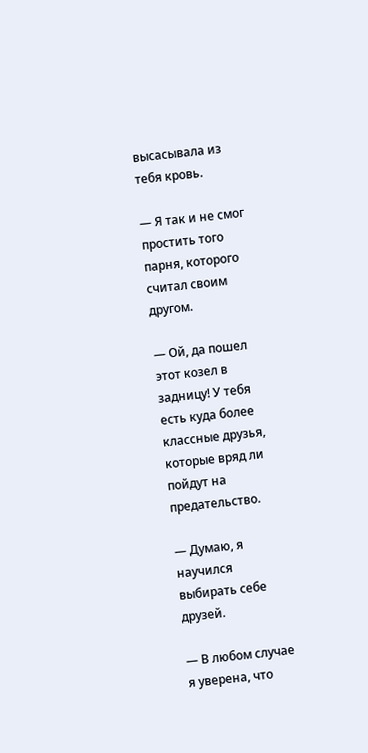высасывала из тебя кровь.

— Я так и не смог простить того парня, которого считал своим другом.

— Ой, да пошел этот козел в задницу! У тебя есть куда более классные друзья, которые вряд ли пойдут на предательство.

— Думаю, я научился выбирать себе друзей.

— В любом случае я уверена, что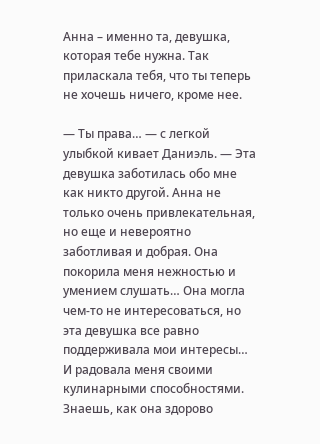Анна – именно та, девушка, которая тебе нужна. Так приласкала тебя, что ты теперь не хочешь ничего, кроме нее.

— Ты права… — с легкой улыбкой кивает Даниэль. — Эта девушка заботилась обо мне как никто другой. Анна не только очень привлекательная, но еще и невероятно заботливая и добрая. Она покорила меня нежностью и умением слушать… Она могла чем-то не интересоваться, но эта девушка все равно поддерживала мои интересы… И радовала меня своими кулинарными способностями. Знаешь, как она здорово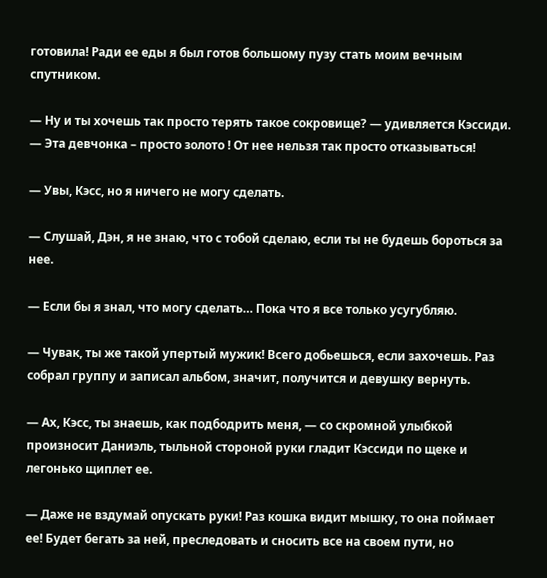готовила! Ради ее еды я был готов большому пузу стать моим вечным спутником.

— Ну и ты хочешь так просто терять такое сокровище? — удивляется Кэссиди. — Эта девчонка – просто золото ! От нее нельзя так просто отказываться!

— Увы, Кэсс, но я ничего не могу сделать.

— Слушай, Дэн, я не знаю, что с тобой сделаю, если ты не будешь бороться за нее.

— Если бы я знал, что могу сделать… Пока что я все только усугубляю.

— Чувак, ты же такой упертый мужик! Всего добьешься, если захочешь. Раз собрал группу и записал альбом, значит, получится и девушку вернуть.

— Ах, Кэсс, ты знаешь, как подбодрить меня, — со скромной улыбкой произносит Даниэль, тыльной стороной руки гладит Кэссиди по щеке и легонько щиплет ее.

— Даже не вздумай опускать руки! Раз кошка видит мышку, то она поймает ее! Будет бегать за ней, преследовать и сносить все на своем пути, но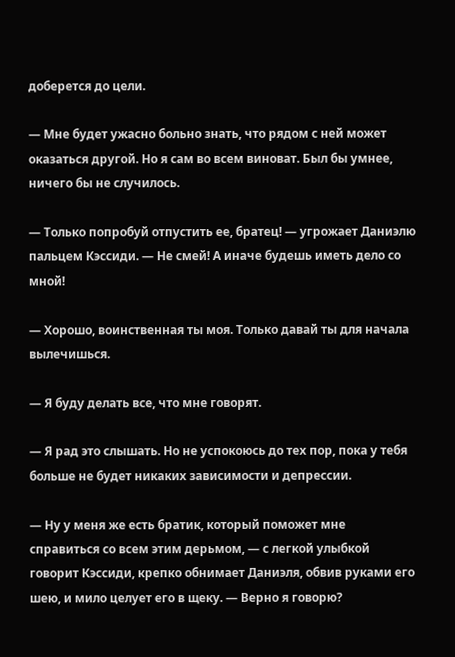доберется до цели.

— Мне будет ужасно больно знать, что рядом с ней может оказаться другой. Но я сам во всем виноват. Был бы умнее, ничего бы не случилось.

— Только попробуй отпустить ее, братец! — угрожает Даниэлю пальцем Кэссиди. — Не смей! А иначе будешь иметь дело со мной!

— Хорошо, воинственная ты моя. Только давай ты для начала вылечишься.

— Я буду делать все, что мне говорят.

— Я рад это слышать. Но не успокоюсь до тех пор, пока у тебя больше не будет никаких зависимости и депрессии.

— Ну у меня же есть братик, который поможет мне справиться со всем этим дерьмом, — с легкой улыбкой говорит Кэссиди, крепко обнимает Даниэля, обвив руками его шею, и мило целует его в щеку. — Верно я говорю?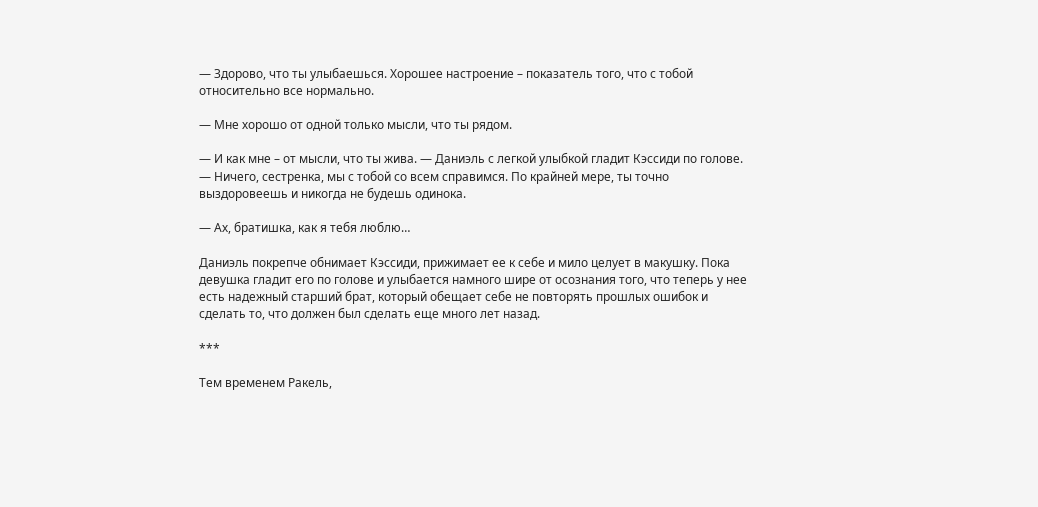— Здорово, что ты улыбаешься. Хорошее настроение – показатель того, что с тобой относительно все нормально.

— Мне хорошо от одной только мысли, что ты рядом.

— И как мне – от мысли, что ты жива. — Даниэль с легкой улыбкой гладит Кэссиди по голове. — Ничего, сестренка, мы с тобой со всем справимся. По крайней мере, ты точно выздоровеешь и никогда не будешь одинока.

— Ах, братишка, как я тебя люблю…

Даниэль покрепче обнимает Кэссиди, прижимает ее к себе и мило целует в макушку. Пока девушка гладит его по голове и улыбается намного шире от осознания того, что теперь у нее есть надежный старший брат, который обещает себе не повторять прошлых ошибок и сделать то, что должен был сделать еще много лет назад.

***

Тем временем Ракель,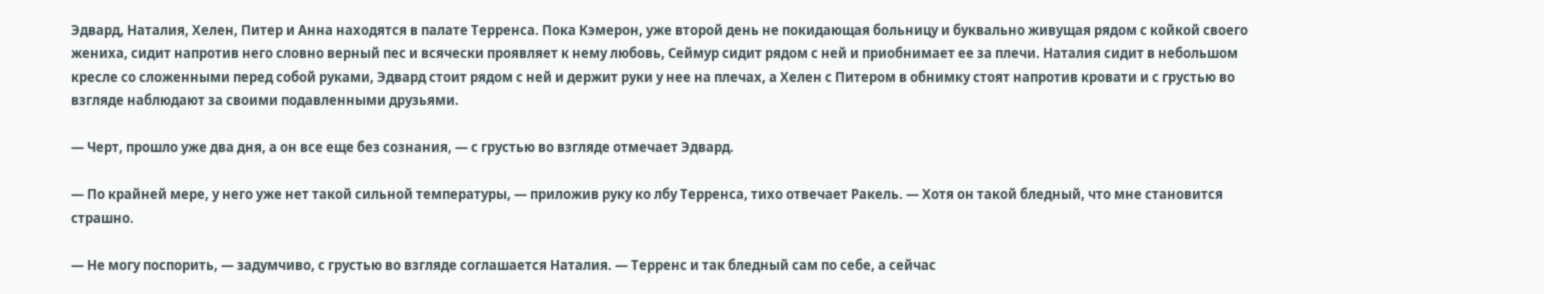Эдвард, Наталия, Хелен, Питер и Анна находятся в палате Терренса. Пока Кэмерон, уже второй день не покидающая больницу и буквально живущая рядом с койкой своего жениха, сидит напротив него словно верный пес и всячески проявляет к нему любовь, Сеймур сидит рядом с ней и приобнимает ее за плечи. Наталия сидит в небольшом кресле со сложенными перед собой руками, Эдвард стоит рядом с ней и держит руки у нее на плечах, а Хелен с Питером в обнимку стоят напротив кровати и с грустью во взгляде наблюдают за своими подавленными друзьями.

— Черт, прошло уже два дня, а он все еще без сознания, — с грустью во взгляде отмечает Эдвард.

— По крайней мере, у него уже нет такой сильной температуры, — приложив руку ко лбу Терренса, тихо отвечает Ракель. — Хотя он такой бледный, что мне становится страшно.

— Не могу поспорить, — задумчиво, с грустью во взгляде соглашается Наталия. — Терренс и так бледный сам по себе, а сейчас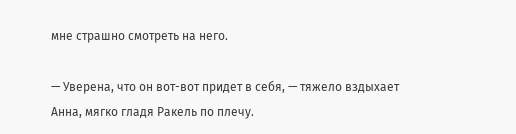мне страшно смотреть на него.

— Уверена, что он вот-вот придет в себя, — тяжело вздыхает Анна, мягко гладя Ракель по плечу.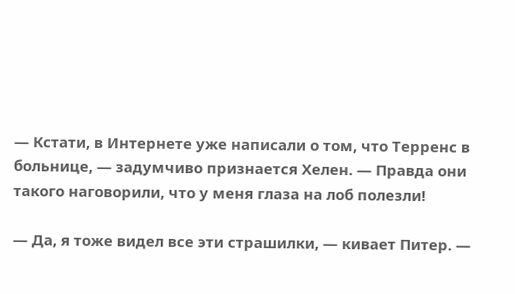— Кстати, в Интернете уже написали о том, что Терренс в больнице, — задумчиво признается Хелен. — Правда они такого наговорили, что у меня глаза на лоб полезли!

— Да, я тоже видел все эти страшилки, — кивает Питер. —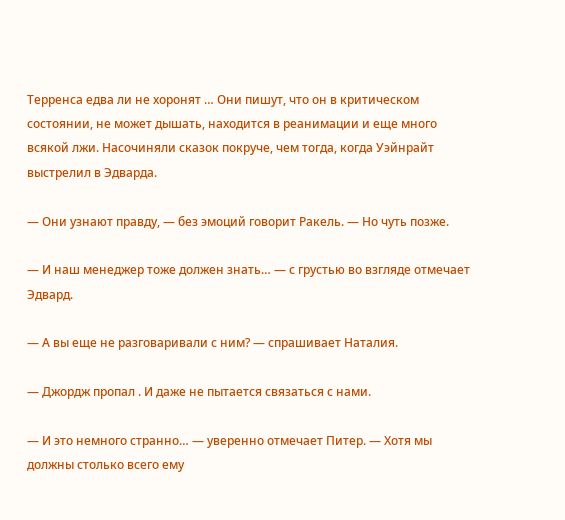Терренса едва ли не хоронят … Они пишут, что он в критическом состоянии, не может дышать, находится в реанимации и еще много всякой лжи. Насочиняли сказок покруче, чем тогда, когда Уэйнрайт выстрелил в Эдварда.

— Они узнают правду, — без эмоций говорит Ракель. — Но чуть позже.

— И наш менеджер тоже должен знать… — с грустью во взгляде отмечает Эдвард.

— А вы еще не разговаривали с ним? — спрашивает Наталия.

— Джордж пропал . И даже не пытается связаться с нами.

— И это немного странно… — уверенно отмечает Питер. — Хотя мы должны столько всего ему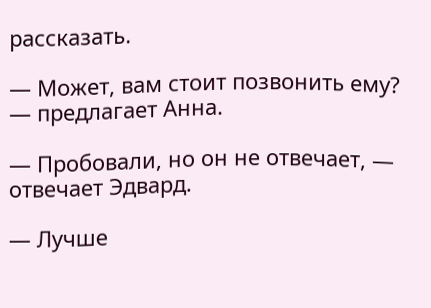рассказать.

— Может, вам стоит позвонить ему? — предлагает Анна.

— Пробовали, но он не отвечает, — отвечает Эдвард.

— Лучше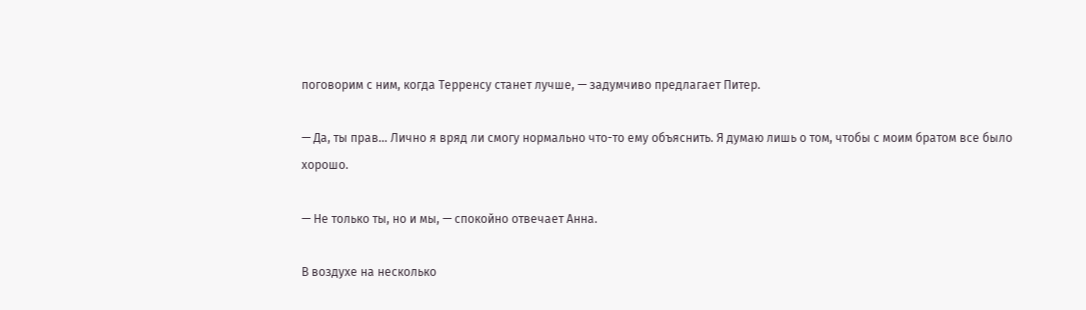поговорим с ним, когда Терренсу станет лучше, — задумчиво предлагает Питер.

— Да, ты прав… Лично я вряд ли смогу нормально что-то ему объяснить. Я думаю лишь о том, чтобы с моим братом все было хорошо.

— Не только ты, но и мы, — спокойно отвечает Анна.

В воздухе на несколько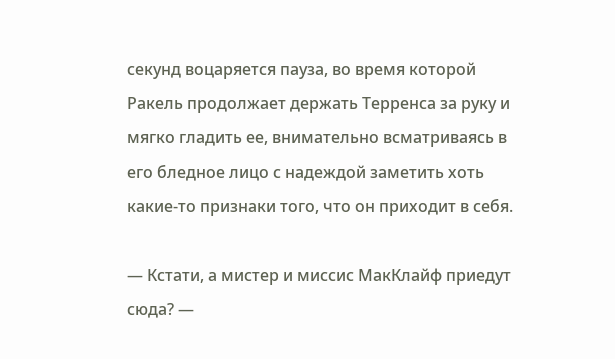секунд воцаряется пауза, во время которой Ракель продолжает держать Терренса за руку и мягко гладить ее, внимательно всматриваясь в его бледное лицо с надеждой заметить хоть какие-то признаки того, что он приходит в себя.

— Кстати, а мистер и миссис МакКлайф приедут сюда? —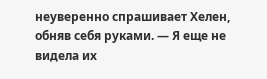неуверенно спрашивает Хелен, обняв себя руками. — Я еще не видела их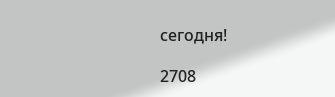сегодня!

2708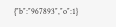{"b":"967893","o":1}